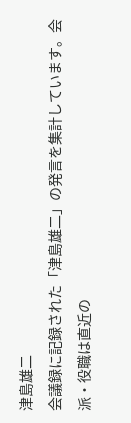津島雄二
会議録に記録された「津島雄二」の発言を集計しています。会派・役職は直近の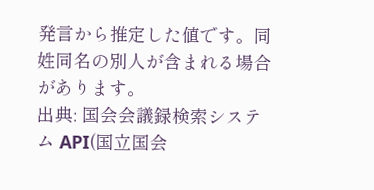発言から推定した値です。同姓同名の別人が含まれる場合があります。
出典: 国会会議録検索システム API(国立国会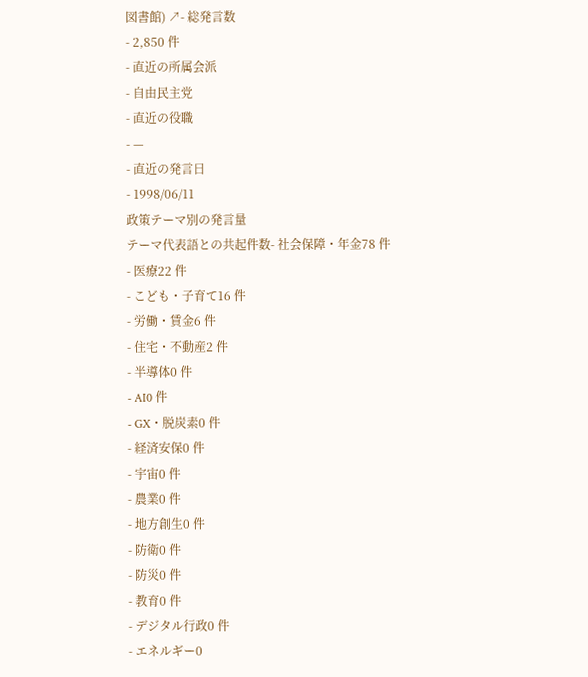図書館) ↗- 総発言数
- 2,850 件
- 直近の所属会派
- 自由民主党
- 直近の役職
- —
- 直近の発言日
- 1998/06/11
政策テーマ別の発言量
テーマ代表語との共起件数- 社会保障・年金78 件
- 医療22 件
- こども・子育て16 件
- 労働・賃金6 件
- 住宅・不動産2 件
- 半導体0 件
- AI0 件
- GX・脱炭素0 件
- 経済安保0 件
- 宇宙0 件
- 農業0 件
- 地方創生0 件
- 防衛0 件
- 防災0 件
- 教育0 件
- デジタル行政0 件
- エネルギー0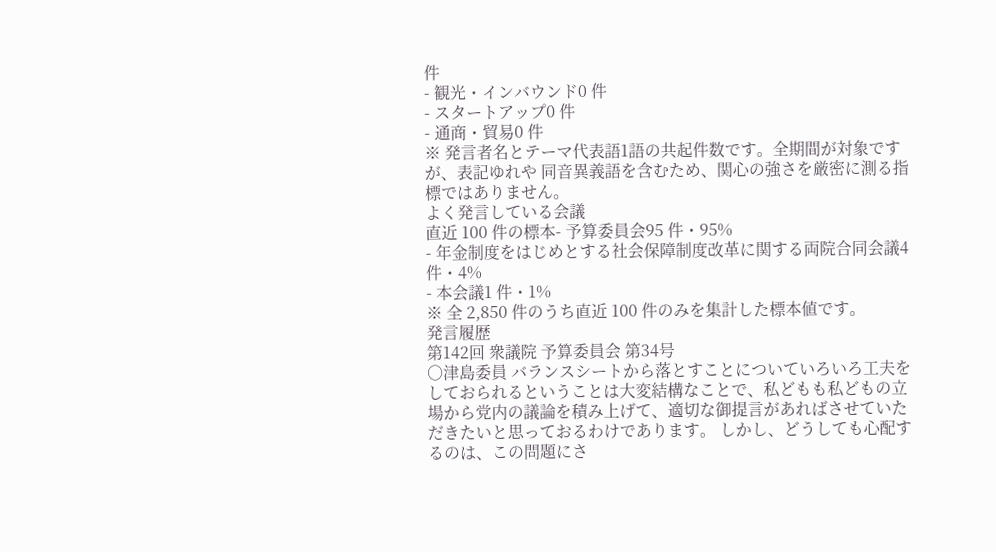件
- 観光・インバウンド0 件
- スタートアップ0 件
- 通商・貿易0 件
※ 発言者名とテーマ代表語1語の共起件数です。全期間が対象ですが、表記ゆれや 同音異義語を含むため、関心の強さを厳密に測る指標ではありません。
よく発言している会議
直近 100 件の標本- 予算委員会95 件・95%
- 年金制度をはじめとする社会保障制度改革に関する両院合同会議4 件・4%
- 本会議1 件・1%
※ 全 2,850 件のうち直近 100 件のみを集計した標本値です。
発言履歴
第142回 衆議院 予算委員会 第34号
○津島委員 バランスシートから落とすことについていろいろ工夫をしておられるということは大変結構なことで、私どもも私どもの立場から党内の議論を積み上げて、適切な御提言があればさせていただきたいと思っておるわけであります。 しかし、どうしても心配するのは、この問題にさ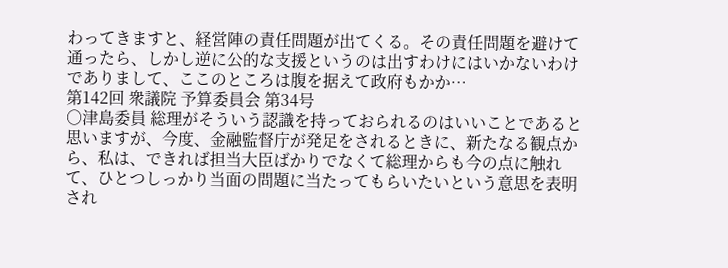わってきますと、経営陣の責任問題が出てくる。その責任問題を避けて通ったら、しかし逆に公的な支援というのは出すわけにはいかないわけでありまして、ここのところは腹を据えて政府もかか…
第142回 衆議院 予算委員会 第34号
○津島委員 総理がそういう認識を持っておられるのはいいことであると思いますが、今度、金融監督庁が発足をされるときに、新たなる観点から、私は、できれば担当大臣ばかりでなくて総理からも今の点に触れて、ひとつしっかり当面の問題に当たってもらいたいという意思を表明され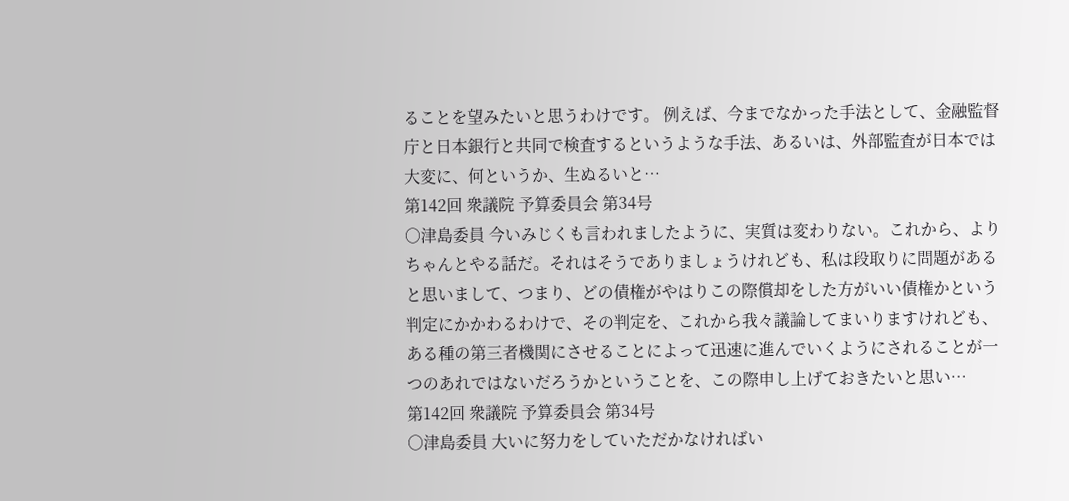ることを望みたいと思うわけです。 例えば、今までなかった手法として、金融監督庁と日本銀行と共同で検査するというような手法、あるいは、外部監査が日本では大変に、何というか、生ぬるいと…
第142回 衆議院 予算委員会 第34号
○津島委員 今いみじくも言われましたように、実質は変わりない。これから、よりちゃんとやる話だ。それはそうでありましょうけれども、私は段取りに問題があると思いまして、つまり、どの債権がやはりこの際償却をした方がいい債権かという判定にかかわるわけで、その判定を、これから我々議論してまいりますけれども、ある種の第三者機関にさせることによって迅速に進んでいくようにされることが一つのあれではないだろうかということを、この際申し上げておきたいと思い…
第142回 衆議院 予算委員会 第34号
○津島委員 大いに努力をしていただかなければい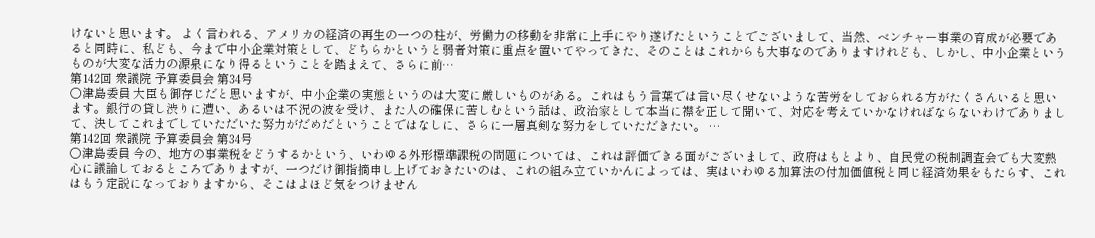けないと思います。 よく言われる、アメリカの経済の再生の一つの柱が、労働力の移動を非常に上手にやり遂げたということでございまして、当然、ベンチャー事業の育成が必要であると同時に、私ども、今まで中小企業対策として、どちらかというと弱者対策に重点を置いてやってきた、そのことはこれからも大事なのでありますけれども、しかし、中小企業というものが大変な活力の源泉になり得るということを踏まえて、さらに前…
第142回 衆議院 予算委員会 第34号
○津島委員 大臣も御存じだと思いますが、中小企業の実態というのは大変に厳しいものがある。これはもう言葉では言い尽くせないような苦労をしておられる方がたくさんいると思います。銀行の貸し渋りに遭い、あるいは不況の波を受け、また人の確保に苦しむという話は、政治家として本当に襟を正して聞いて、対応を考えていかなければならないわけでありまして、決してこれまでしていただいた努力がだめだということではなしに、さらに一層真剣な努力をしていただきたい。 …
第142回 衆議院 予算委員会 第34号
○津島委員 今の、地方の事業税をどうするかという、いわゆる外形標準課税の問題については、これは評価できる面がございまして、政府はもとより、自民党の税制調査会でも大変熱心に議論しておるところでありますが、一つだけ御指摘申し上げておきたいのは、これの組み立ていかんによっては、実はいわゆる加算法の付加価値税と同じ経済効果をもたらす、これはもう定説になっておりますから、そこはよほど気をつけません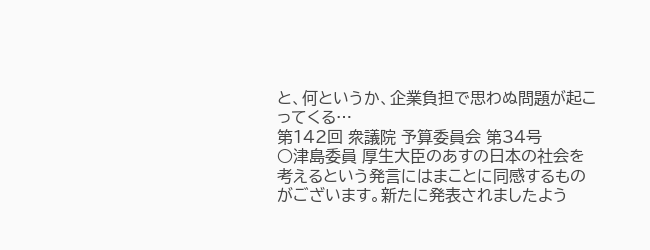と、何というか、企業負担で思わぬ問題が起こってくる…
第142回 衆議院 予算委員会 第34号
○津島委員 厚生大臣のあすの日本の社会を考えるという発言にはまことに同感するものがございます。新たに発表されましたよう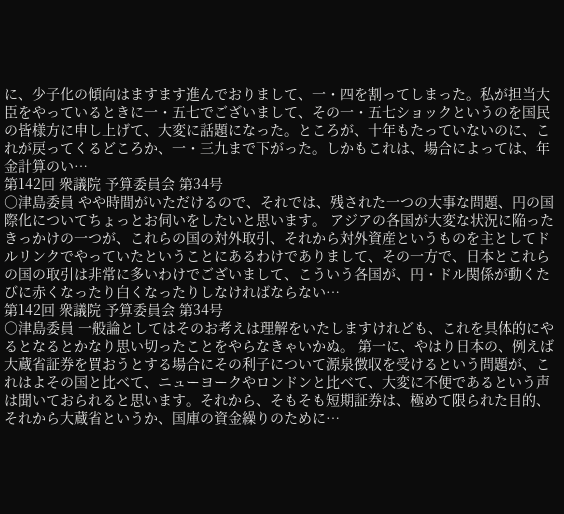に、少子化の傾向はますます進んでおりまして、一・四を割ってしまった。私が担当大臣をやっているときに一・五七でございまして、その一・五七ショックというのを国民の皆様方に申し上げて、大変に話題になった。ところが、十年もたっていないのに、これが戻ってくるどころか、一・三九まで下がった。しかもこれは、場合によっては、年金計算のい…
第142回 衆議院 予算委員会 第34号
○津島委員 やや時間がいただけるので、それでは、残された一つの大事な問題、円の国際化についてちょっとお伺いをしたいと思います。 アジアの各国が大変な状況に陥ったきっかけの一つが、これらの国の対外取引、それから対外資産というものを主としてドルリンクでやっていたということにあるわけでありまして、その一方で、日本とこれらの国の取引は非常に多いわけでございまして、こういう各国が、円・ドル関係が動くたびに赤くなったり白くなったりしなければならない…
第142回 衆議院 予算委員会 第34号
○津島委員 一般論としてはそのお考えは理解をいたしますけれども、これを具体的にやるとなるとかなり思い切ったことをやらなきゃいかぬ。 第一に、やはり日本の、例えば大蔵省証券を買おうとする場合にその利子について源泉徴収を受けるという問題が、これはよその国と比べて、ニューヨークやロンドンと比べて、大変に不便であるという声は聞いておられると思います。それから、そもそも短期証券は、極めて限られた目的、それから大蔵省というか、国庫の資金繰りのために…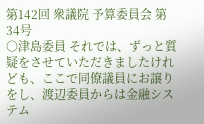第142回 衆議院 予算委員会 第34号
○津島委員 それでは、ずっと質疑をさせていただきましたけれども、ここで同僚議員にお譲りをし、渡辺委員からは金融システム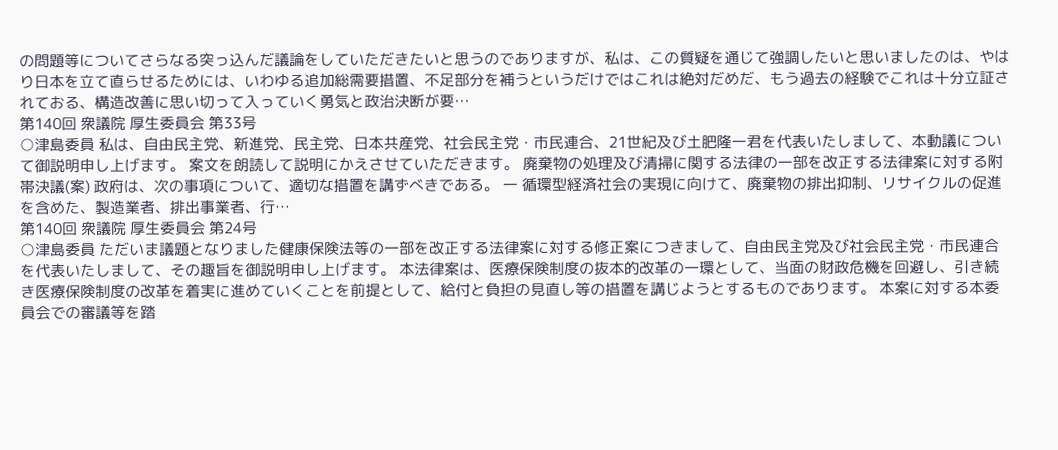の問題等についてさらなる突っ込んだ議論をしていただきたいと思うのでありますが、私は、この質疑を通じて強調したいと思いましたのは、やはり日本を立て直らせるためには、いわゆる追加総需要措置、不足部分を補うというだけではこれは絶対だめだ、もう過去の経験でこれは十分立証されておる、構造改善に思い切って入っていく勇気と政治決断が要…
第140回 衆議院 厚生委員会 第33号
○津島委員 私は、自由民主党、新進党、民主党、日本共産党、社会民主党・市民連合、21世紀及び土肥隆一君を代表いたしまして、本動議について御説明申し上げます。 案文を朗読して説明にかえさせていただきます。 廃棄物の処理及び清掃に関する法律の一部を改正する法律案に対する附帯決議(案) 政府は、次の事項について、適切な措置を講ずべきである。 一 循環型経済社会の実現に向けて、廃棄物の排出抑制、リサイクルの促進を含めた、製造業者、排出事業者、行…
第140回 衆議院 厚生委員会 第24号
○津島委員 ただいま議題となりました健康保険法等の一部を改正する法律案に対する修正案につきまして、自由民主党及び社会民主党・市民連合を代表いたしまして、その趣旨を御説明申し上げます。 本法律案は、医療保険制度の抜本的改革の一環として、当面の財政危機を回避し、引き続き医療保険制度の改革を着実に進めていくことを前提として、給付と負担の見直し等の措置を講じようとするものであります。 本案に対する本委員会での審議等を踏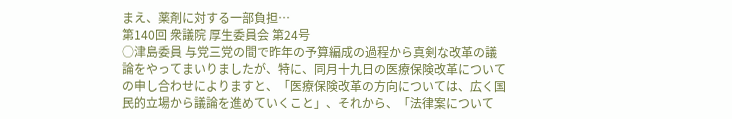まえ、薬剤に対する一部負担…
第140回 衆議院 厚生委員会 第24号
○津島委員 与党三党の間で昨年の予算編成の過程から真剣な改革の議論をやってまいりましたが、特に、同月十九日の医療保険改革についての申し合わせによりますと、「医療保険改革の方向については、広く国民的立場から議論を進めていくこと」、それから、「法律案について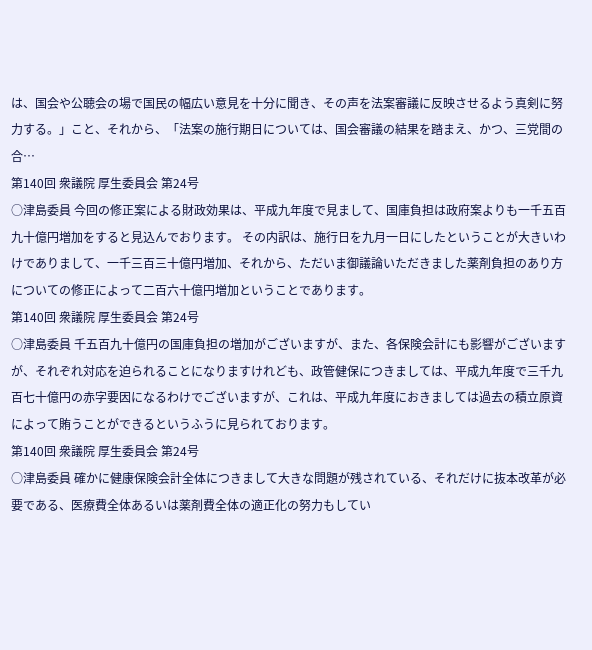は、国会や公聴会の場で国民の幅広い意見を十分に聞き、その声を法案審議に反映させるよう真剣に努力する。」こと、それから、「法案の施行期日については、国会審議の結果を踏まえ、かつ、三党間の合…
第140回 衆議院 厚生委員会 第24号
○津島委員 今回の修正案による財政効果は、平成九年度で見まして、国庫負担は政府案よりも一千五百九十億円増加をすると見込んでおります。 その内訳は、施行日を九月一日にしたということが大きいわけでありまして、一千三百三十億円増加、それから、ただいま御議論いただきました薬剤負担のあり方についての修正によって二百六十億円増加ということであります。
第140回 衆議院 厚生委員会 第24号
○津島委員 千五百九十億円の国庫負担の増加がございますが、また、各保険会計にも影響がございますが、それぞれ対応を迫られることになりますけれども、政管健保につきましては、平成九年度で三千九百七十億円の赤字要因になるわけでございますが、これは、平成九年度におきましては過去の積立原資によって賄うことができるというふうに見られております。
第140回 衆議院 厚生委員会 第24号
○津島委員 確かに健康保険会計全体につきまして大きな問題が残されている、それだけに抜本改革が必要である、医療費全体あるいは薬剤費全体の適正化の努力もしてい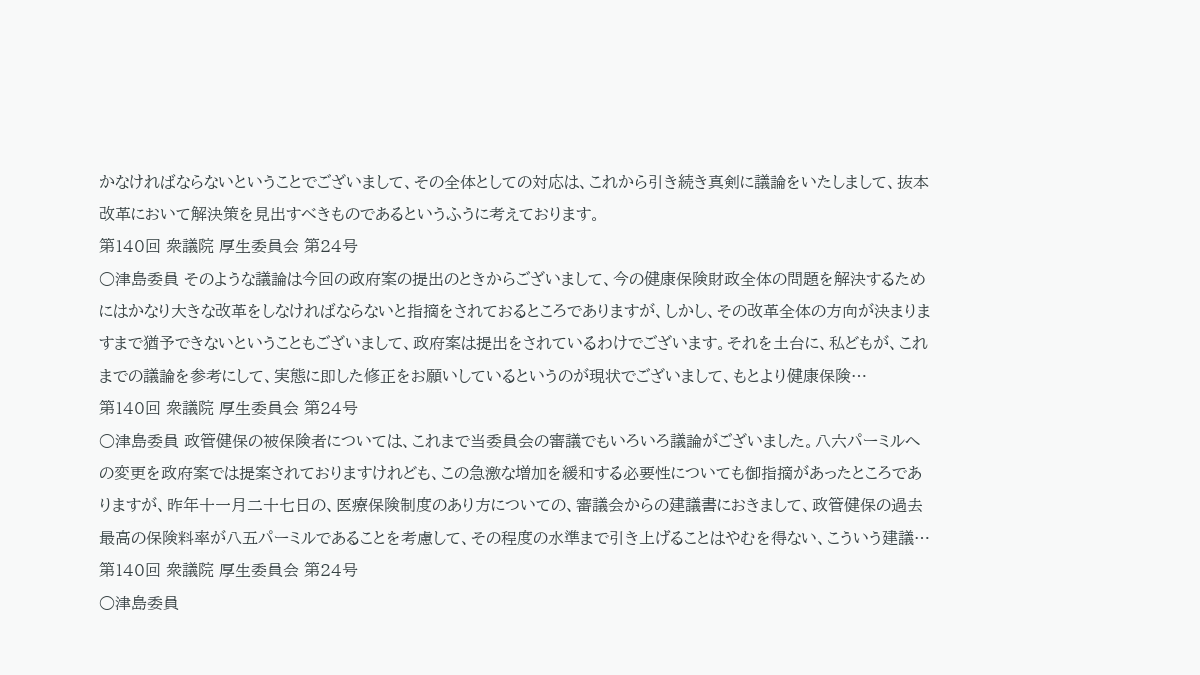かなければならないということでございまして、その全体としての対応は、これから引き続き真剣に議論をいたしまして、抜本改革において解決策を見出すべきものであるというふうに考えております。
第140回 衆議院 厚生委員会 第24号
○津島委員 そのような議論は今回の政府案の提出のときからございまして、今の健康保険財政全体の問題を解決するためにはかなり大きな改革をしなければならないと指摘をされておるところでありますが、しかし、その改革全体の方向が決まりますまで猶予できないということもございまして、政府案は提出をされているわけでございます。それを土台に、私どもが、これまでの議論を参考にして、実態に即した修正をお願いしているというのが現状でございまして、もとより健康保険…
第140回 衆議院 厚生委員会 第24号
○津島委員 政管健保の被保険者については、これまで当委員会の審議でもいろいろ議論がございました。八六パーミルへの変更を政府案では提案されておりますけれども、この急激な増加を緩和する必要性についても御指摘があったところでありますが、昨年十一月二十七日の、医療保険制度のあり方についての、審議会からの建議書におきまして、政管健保の過去最高の保険料率が八五パーミルであることを考慮して、その程度の水準まで引き上げることはやむを得ない、こういう建議…
第140回 衆議院 厚生委員会 第24号
○津島委員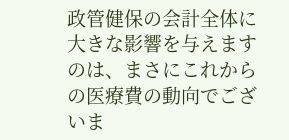政管健保の会計全体に大きな影響を与えますのは、まさにこれからの医療費の動向でございま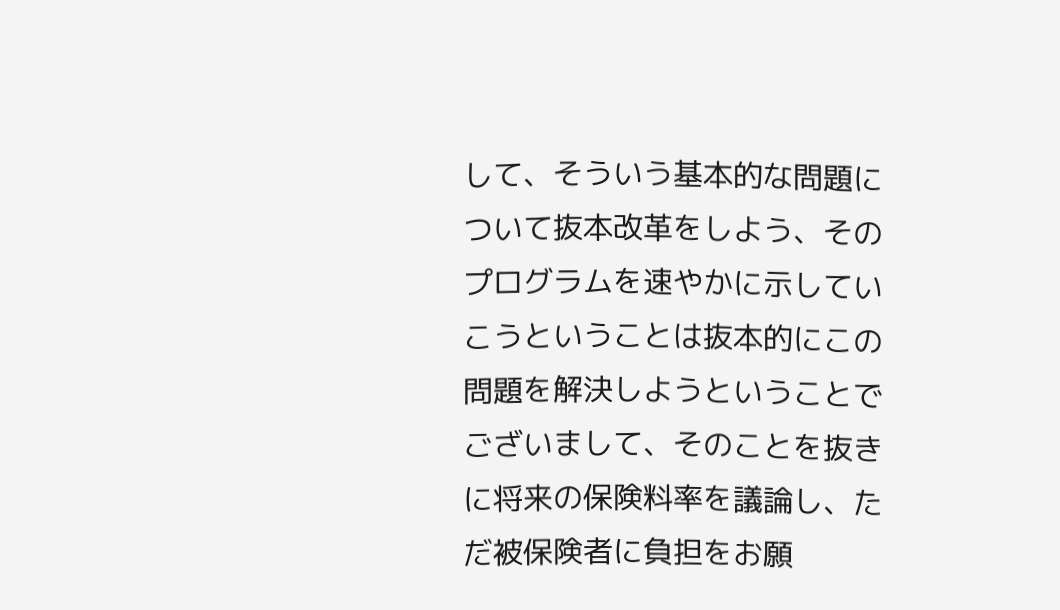して、そういう基本的な問題について抜本改革をしよう、そのプログラムを速やかに示していこうということは抜本的にこの問題を解決しようということでございまして、そのことを抜きに将来の保険料率を議論し、ただ被保険者に負担をお願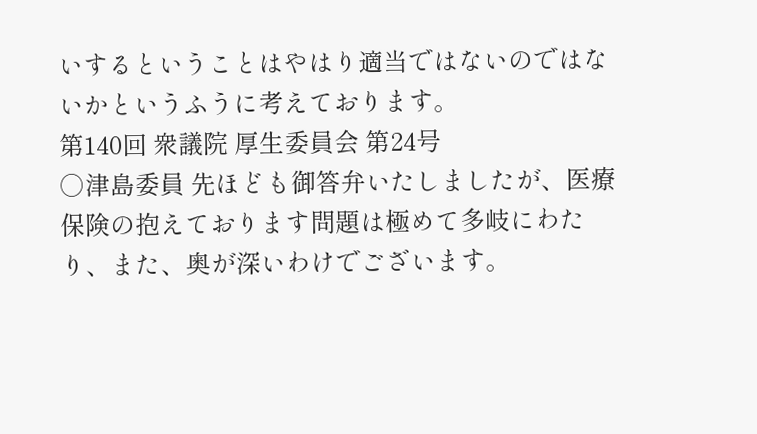いするということはやはり適当ではないのではないかというふうに考えております。
第140回 衆議院 厚生委員会 第24号
○津島委員 先ほども御答弁いたしましたが、医療保険の抱えております問題は極めて多岐にわたり、また、奥が深いわけでございます。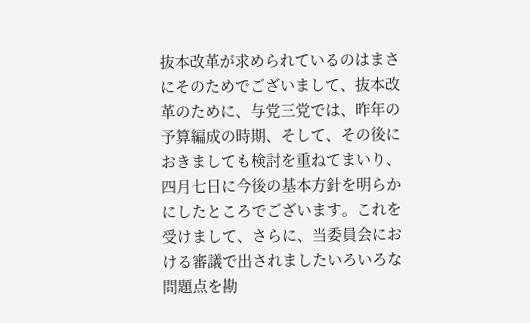抜本改革が求められているのはまさにそのためでございまして、抜本改革のために、与党三党では、昨年の予算編成の時期、そして、その後におきましても検討を重ねてまいり、四月七日に今後の基本方針を明らかにしたところでございます。これを受けまして、さらに、当委員会における審議で出されましたいろいろな問題点を勘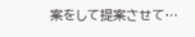案をして提案させて…